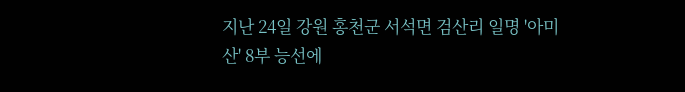지난 24일 강원 홍천군 서석면 검산리 일명 '아미산' 8부 능선에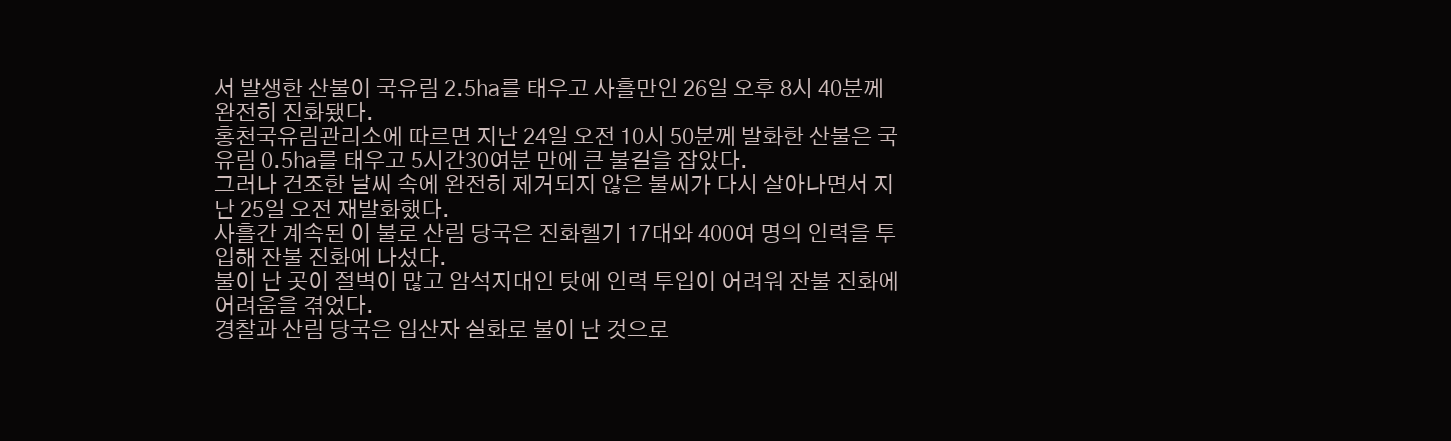서 발생한 산불이 국유림 2.5㏊를 태우고 사흘만인 26일 오후 8시 40분께 완전히 진화됐다.
홍천국유림관리소에 따르면 지난 24일 오전 10시 50분께 발화한 산불은 국유림 0.5㏊를 태우고 5시간30여분 만에 큰 불길을 잡았다.
그러나 건조한 날씨 속에 완전히 제거되지 않은 불씨가 다시 살아나면서 지난 25일 오전 재발화했다.
사흘간 계속된 이 불로 산림 당국은 진화헬기 17대와 400여 명의 인력을 투입해 잔불 진화에 나섰다.
불이 난 곳이 절벽이 많고 암석지대인 탓에 인력 투입이 어려워 잔불 진화에 어려움을 겪었다.
경찰과 산림 당국은 입산자 실화로 불이 난 것으로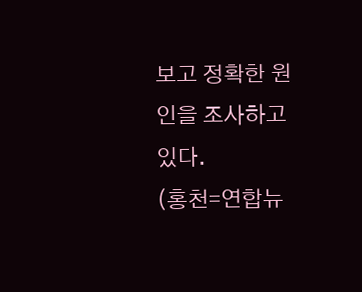보고 정확한 원인을 조사하고 있다.
(홍천=연합뉴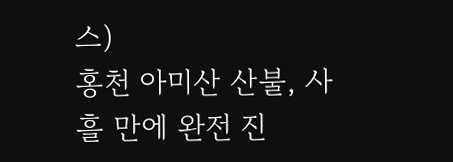스)
홍천 아미산 산불, 사흘 만에 완전 진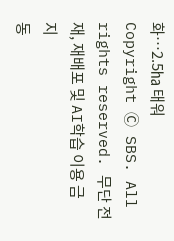화…2.5㏊ 태워
Copyright Ⓒ SBS. All rights reserved. 무단 전재, 재배포 및 AI학습 이용 금지
동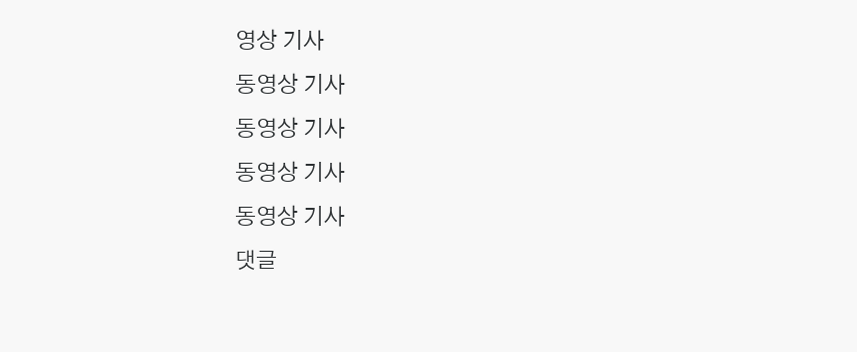영상 기사
동영상 기사
동영상 기사
동영상 기사
동영상 기사
댓글